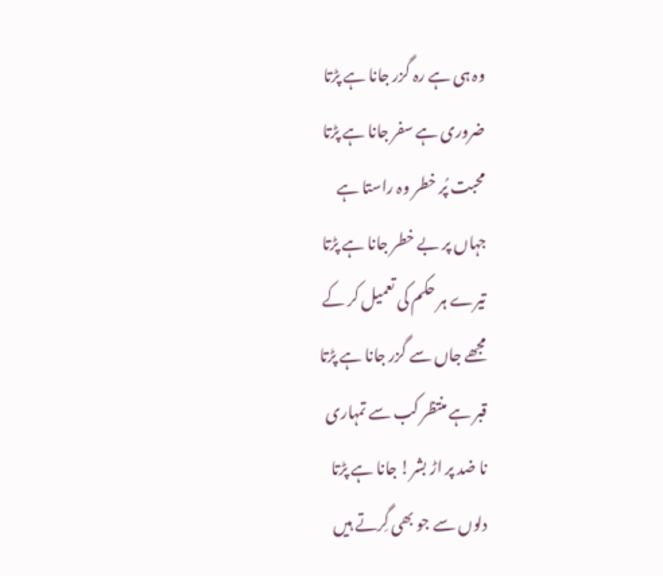وہ ہی ہے رہ گزر جانا ہے پڑتا
ضروری ہے سفر جانا ہے پڑتا
محبت پُر خطر وہ راستا ہے
جہاں پر بے خطر جانا ہے پڑتا
تيرے ہر حکم کی تعميل کر کے
مجھے جاں سے گزر جانا ہے پڑتا
قبر ہے منتظر کب سے تمہاری
نا ضد پر اڑ بشر! جانا ہے پڑتا
دلوں سے جو بھی گِرتے ہیں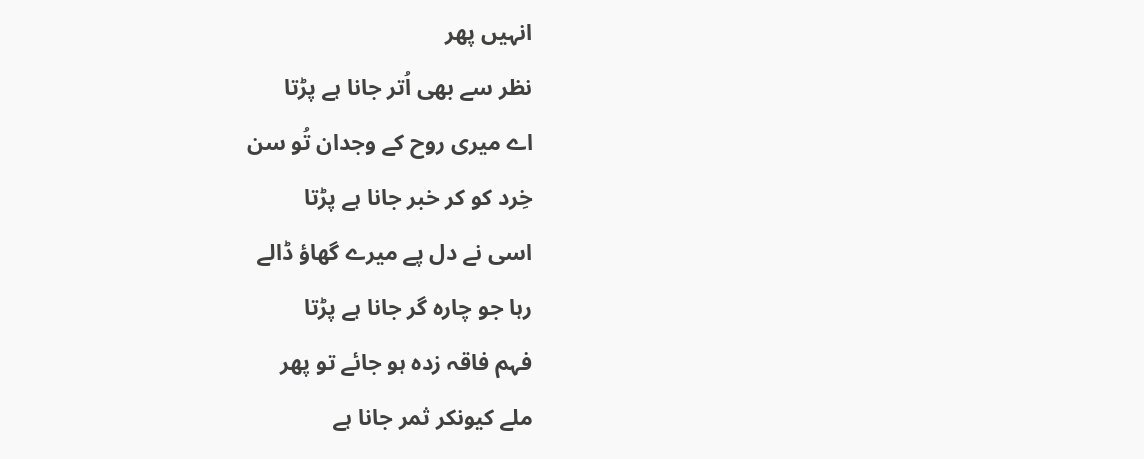انہیں پھر
نظر سے بھی اُتر جانا ہے پڑتا
اے میری روح کے وجدان تُو سن
خِرد کو کر خبر جانا ہے پڑتا
اسی نے دل پے میرے گھاؤ ڈالے
رہا جو چارہ گر جانا ہے پڑتا
فہم فاقہ زدہ ہو جائے تو پھر
ملے کیونکر ثمر جانا ہے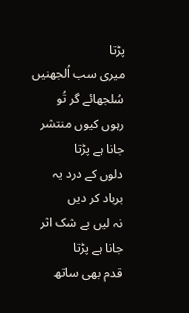پڑتا
میری سب اُلجھنیں سُلجھائے گر تُو
رہوں کیوں منتشر جانا ہے پڑتا
دلوں کے درد یہ برباد کر دیں
نہ لیں بے شک اثر جانا ہے پڑتا
قدم بهی ساتھ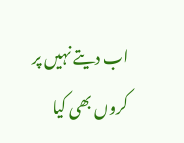اب دیتے نہیں پر
کروں بھی کیا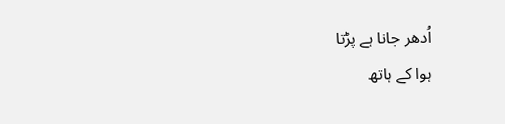اُدھر جانا ہے پڑتا
ہوا کے ہاتھ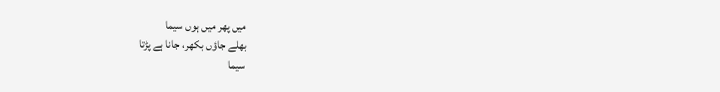میں پھر میں ہوں سیما
بھلے جاؤں بکھر، جانا ہے پڑتا
سیما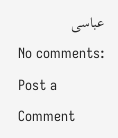عباسی
No comments:
Post a Comment